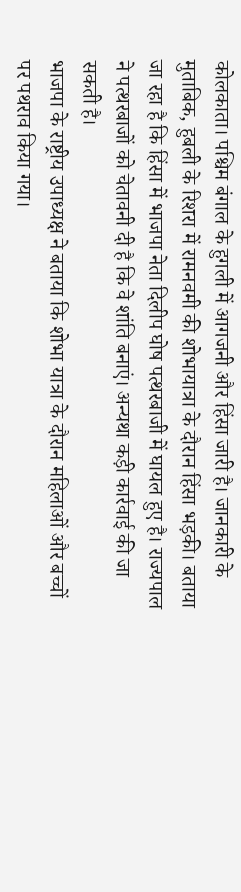कोलकाता। पश्चिम बंगाल के हुगली में आगजनी और हिंसा जारी है। जानकारी के मुताबिक, हुबली के रिशरा में रामनवमी की शोभायात्रा के दौरान हिंसा भड़की। बताया जा रहा है कि हिंसा में भाजपा नेता दिलीप घोष पत्थरबाजी में घायल हुए है। राज्यपाल ने पत्थरबाजों को चेतावनी दी है कि वे शांति बनाएं। अन्यथा कड़ी कार्रवाई की जा सकती है।
भाजपा के राष्ट्रीय उपाध्यक्ष ने बताया कि शोभा यात्रा के दौरान महिलाओं और बच्चों पर पथराव किया गया।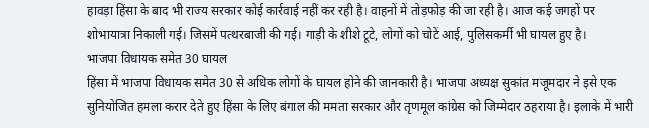हावड़ा हिंसा के बाद भी राज्य सरकार कोई कार्रवाई नहीं कर रही है। वाहनों में तोड़फोड़ की जा रही है। आज कई जगहों पर शोभायात्रा निकाली गई। जिसमें पत्थरबाजी की गई। गाड़ी के शीशे टूटे, लोगों को चोटें आई, पुलिसकर्मी भी घायल हुए है।
भाजपा विधायक समेत 30 घायल
हिंसा में भाजपा विधायक समेत 30 से अधिक लोगों के घायल होने की जानकारी है। भाजपा अध्यक्ष सुकांत मजूमदार ने इसे एक सुनियोजित हमला करार देते हुए हिंसा के लिए बंगाल की ममता सरकार और तृणमूल कांग्रेस को जिम्मेदार ठहराया है। इलाके में भारी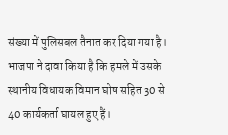संख्या में पुलिसबल तैनात कर दिया गया है। भाजपा ने दावा किया है कि हमले में उसके स्थानीय विधायक विमान घोष सहित 30 से 40 कार्यकर्ता घायल हुए हैं।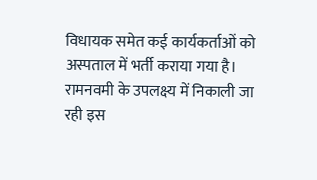विधायक समेत कई कार्यकर्ताओं को अस्पताल में भर्ती कराया गया है। रामनवमी के उपलक्ष्य में निकाली जा रही इस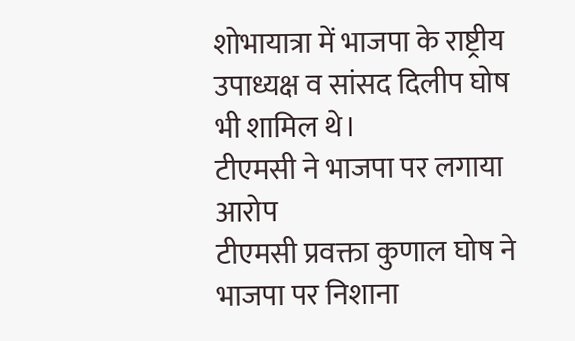शोभायात्रा में भाजपा के राष्ट्रीय उपाध्यक्ष व सांसद दिलीप घोष भी शामिल थे।
टीएमसी ने भाजपा पर लगाया आरोप
टीएमसी प्रवक्ता कुणाल घोष ने भाजपा पर निशाना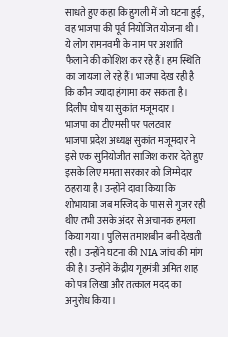साधते हुए कहा कि हुगली में जो घटना हुई, वह भाजपा की पूर्व नियोजित योजना थी। ये लोग रामनवमी के नाम पर अशांति फैलाने की कोशिश कर रहे हैं। हम स्थिति का जायजा ले रहे हैं। भाजपा देख रही है कि कौन ज्यादा हंगामा कर सकता है। दिलीप घोष या सुकांत मजूमदार।
भाजपा का टीएमसी पर पलटवार
भाजपा प्रदेश अध्यक्ष सुकांत मजूमदार ने इसे एक सुनियोजीत साजिश करार देते हुए इसके लिए ममता सरकार को जिम्मेदार ठहराया है। उन्होंने दावा किया कि शोभायात्रा जब मस्जिद के पास से गुजर रही थीए तभी उसके अंदर से अचानक हमला किया गया। पुलिस तमाशबीन बनी देखती रही। उन्होंने घटना की NIA जांच की मांग की है। उन्होंने केंद्रीय गृहमंत्री अमित शाह को पत्र लिखा और तत्काल मदद का अनुरोध किया।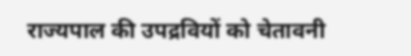राज्यपाल की उपद्रवियों को चेतावनी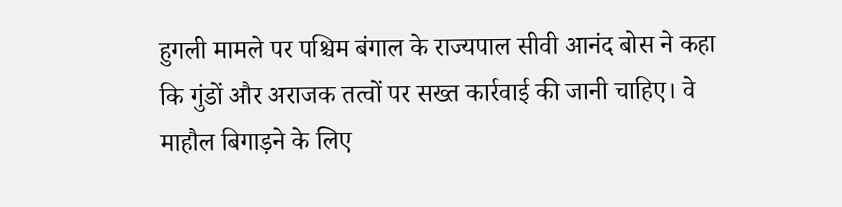हुगली मामले पर पश्चिम बंगाल के राज्यपाल सीवी आनंद बोस ने कहा कि गुंडों और अराजक तत्वों पर सख्त कार्रवाई की जानी चाहिए। वे माहौल बिगाड़ने के लिए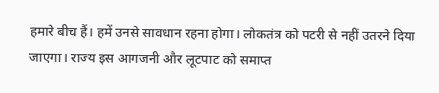हमारे बीच हैं। हमें उनसे सावधान रहना होगा। लोकतंत्र को पटरी से नहीं उतरने दिया जाएगा। राज्य इस आगजनी और लूटपाट को समाप्त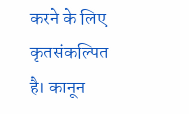करने के लिए कृतसंकल्पित है। कानून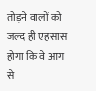तोड़ने वालों को जल्द ही एहसास होगा कि वे आग से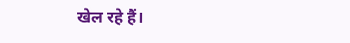खेल रहे हैं।